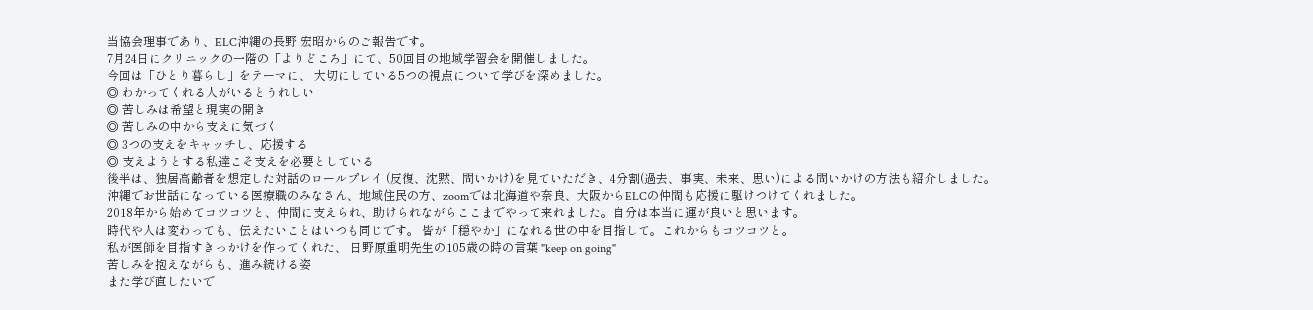当協会理事であり、ELC沖縄の長野 宏昭からのご報告です。
7月24日にクリニックの一階の「よりどころ」にて、50回目の地域学習会を開催しました。
今回は「ひとり暮らし」をテーマに、 大切にしている5つの視点について学びを深めました。
◎ わかってくれる人がいるとうれしい
◎ 苦しみは希望と現実の開き
◎ 苦しみの中から支えに気づく
◎ 3つの支えをキャッチし、応援する
◎ 支えようとする私達こそ支えを必要としている
後半は、独居高齢者を想定した対話のロールプレイ (反復、沈黙、問いかけ)を見ていただき、4分割(過去、事実、未来、思い)による問いかけの方法も紹介しました。
沖縄でお世話になっている医療職のみなさん、地域住民の方、zoomでは北海道や奈良、大阪からELCの仲間も応援に駆けつけてくれました。
2018年から始めてコツコツと、仲間に支えられ、助けられながらここまでやって来れました。自分は本当に運が良いと思います。
時代や人は変わっても、伝えたいことはいつも同じです。 皆が「穏やか」になれる世の中を目指して。これからもコツコツと。
私が医師を目指すきっかけを作ってくれた、 日野原重明先生の105歳の時の言葉 "keep on going"
苦しみを抱えながらも、進み続ける姿
また学び直したいで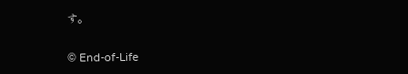す。

© End-of-Life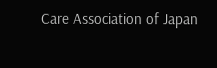Care Association of Japan